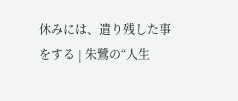休みには、遣り残した事をする | 朱鷺の“人生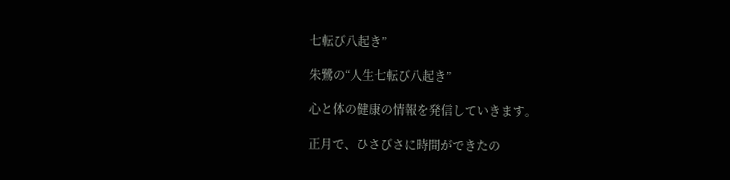七転び八起き”

朱鷺の“人生七転び八起き”

心と体の健康の情報を発信していきます。

正月で、ひさびさに時間ができたの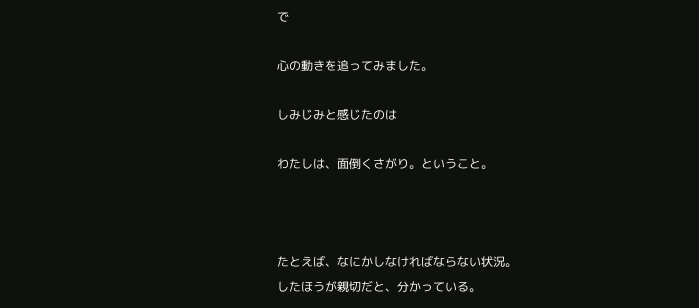で

心の動きを追ってみました。

しみじみと感じたのは

わたしは、面倒くさがり。ということ。



たとえば、なにかしなければならない状況。
したほうが親切だと、分かっている。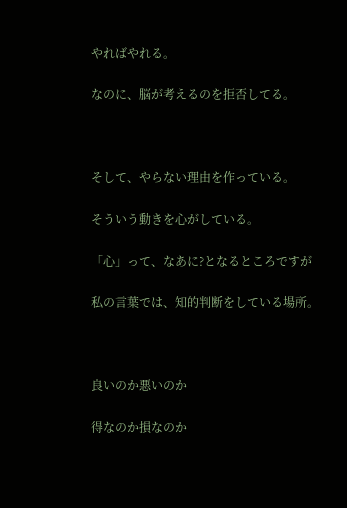やればやれる。

なのに、脳が考えるのを拒否してる。



そして、やらない理由を作っている。

そういう動きを心がしている。

「心」って、なあに?となるところですが

私の言葉では、知的判断をしている場所。



良いのか悪いのか

得なのか損なのか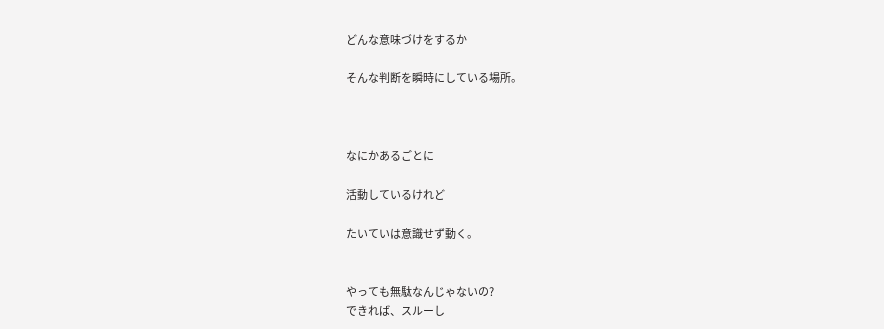どんな意味づけをするか

そんな判断を瞬時にしている場所。



なにかあるごとに

活動しているけれど

たいていは意識せず動く。


やっても無駄なんじゃないの?
できれば、スルーし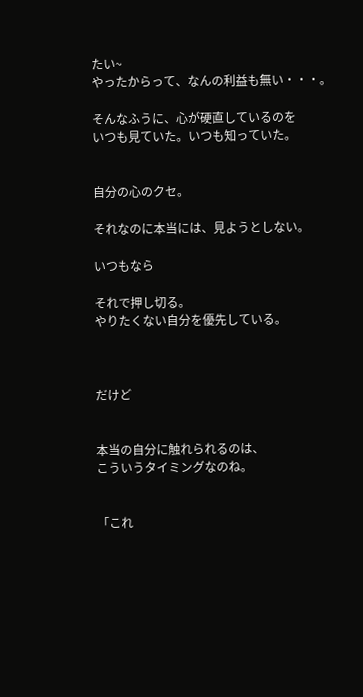たい~
やったからって、なんの利益も無い・・・。

そんなふうに、心が硬直しているのを
いつも見ていた。いつも知っていた。


自分の心のクセ。

それなのに本当には、見ようとしない。

いつもなら

それで押し切る。
やりたくない自分を優先している。



だけど


本当の自分に触れられるのは、
こういうタイミングなのね。


「これ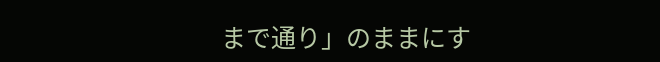まで通り」のままにす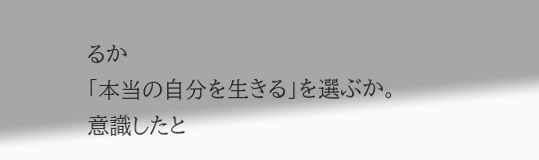るか
「本当の自分を生きる」を選ぶか。
意識したと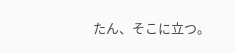たん、そこに立つ。